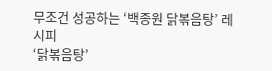무조건 성공하는 ‘백종원 닭볶음탕’ 레시피
‘닭볶음탕’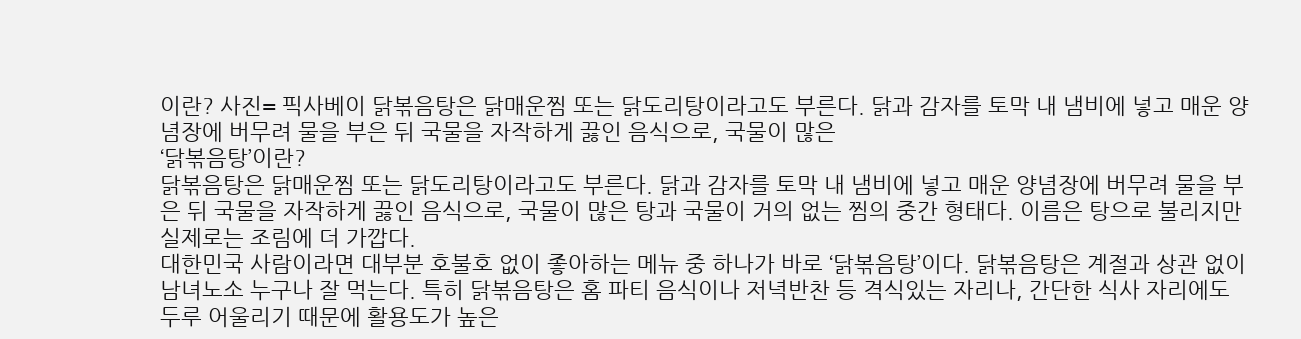이란? 사진= 픽사베이 닭볶음탕은 닭매운찜 또는 닭도리탕이라고도 부른다. 닭과 감자를 토막 내 냄비에 넣고 매운 양념장에 버무려 물을 부은 뒤 국물을 자작하게 끓인 음식으로, 국물이 많은
‘닭볶음탕’이란?
닭볶음탕은 닭매운찜 또는 닭도리탕이라고도 부른다. 닭과 감자를 토막 내 냄비에 넣고 매운 양념장에 버무려 물을 부은 뒤 국물을 자작하게 끓인 음식으로, 국물이 많은 탕과 국물이 거의 없는 찜의 중간 형태다. 이름은 탕으로 불리지만 실제로는 조림에 더 가깝다.
대한민국 사람이라면 대부분 호불호 없이 좋아하는 메뉴 중 하나가 바로 ‘닭볶음탕’이다. 닭볶음탕은 계절과 상관 없이 남녀노소 누구나 잘 먹는다. 특히 닭볶음탕은 홈 파티 음식이나 저녁반찬 등 격식있는 자리나, 간단한 식사 자리에도 두루 어울리기 때문에 활용도가 높은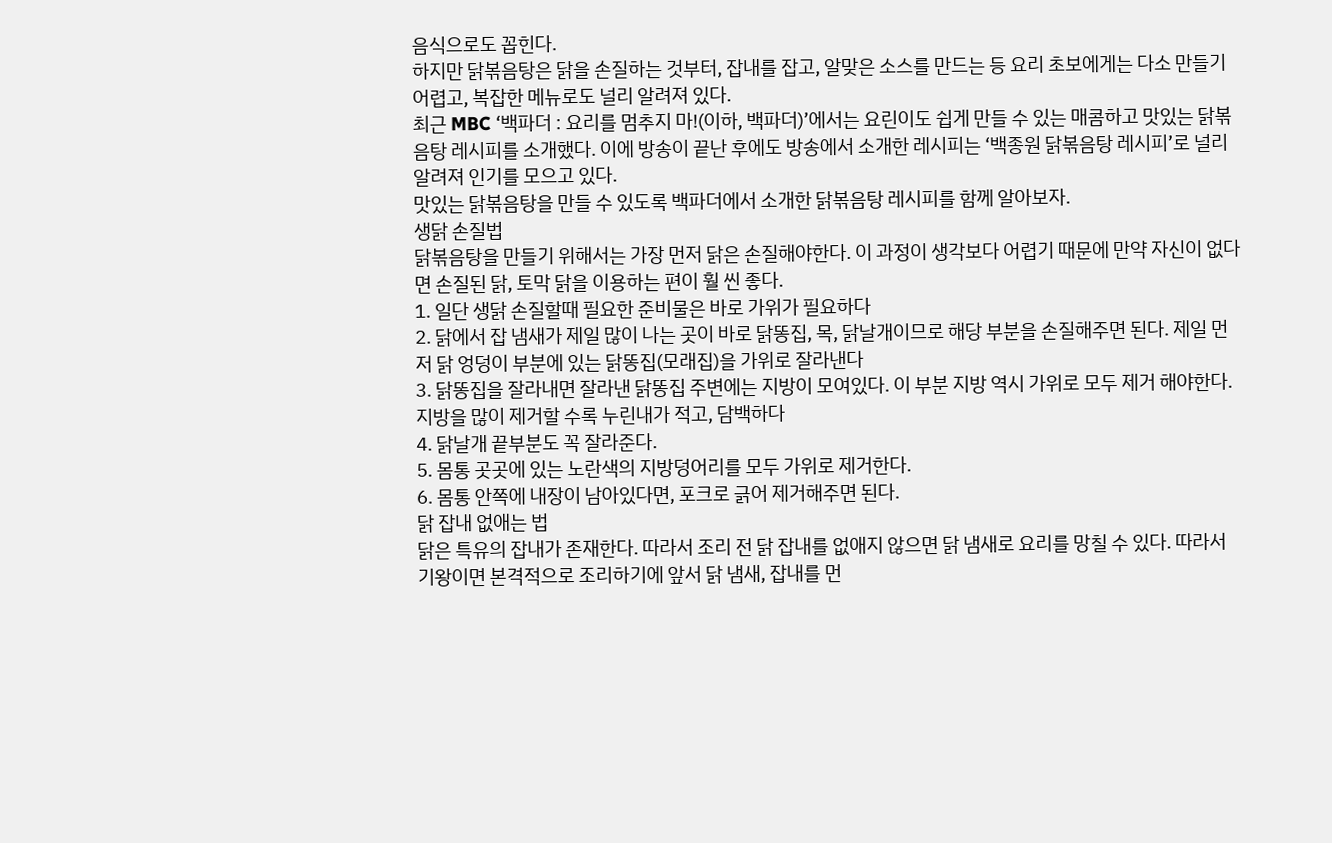음식으로도 꼽힌다.
하지만 닭볶음탕은 닭을 손질하는 것부터, 잡내를 잡고, 알맞은 소스를 만드는 등 요리 초보에게는 다소 만들기 어렵고, 복잡한 메뉴로도 널리 알려져 있다.
최근 MBC ‘백파더 : 요리를 멈추지 마!(이하, 백파더)’에서는 요린이도 쉽게 만들 수 있는 매콤하고 맛있는 닭볶음탕 레시피를 소개했다. 이에 방송이 끝난 후에도 방송에서 소개한 레시피는 ‘백종원 닭볶음탕 레시피’로 널리 알려져 인기를 모으고 있다.
맛있는 닭볶음탕을 만들 수 있도록 백파더에서 소개한 닭볶음탕 레시피를 함께 알아보자.
생닭 손질법
닭볶음탕을 만들기 위해서는 가장 먼저 닭은 손질해야한다. 이 과정이 생각보다 어렵기 때문에 만약 자신이 없다면 손질된 닭, 토막 닭을 이용하는 편이 훨 씬 좋다.
1. 일단 생닭 손질할때 필요한 준비물은 바로 가위가 필요하다
2. 닭에서 잡 냄새가 제일 많이 나는 곳이 바로 닭똥집, 목, 닭날개이므로 해당 부분을 손질해주면 된다. 제일 먼저 닭 엉덩이 부분에 있는 닭똥집(모래집)을 가위로 잘라낸다
3. 닭똥집을 잘라내면 잘라낸 닭똥집 주변에는 지방이 모여있다. 이 부분 지방 역시 가위로 모두 제거 해야한다. 지방을 많이 제거할 수록 누린내가 적고, 담백하다
4. 닭날개 끝부분도 꼭 잘라준다.
5. 몸통 곳곳에 있는 노란색의 지방덩어리를 모두 가위로 제거한다.
6. 몸통 안쪽에 내장이 남아있다면, 포크로 긁어 제거해주면 된다.
닭 잡내 없애는 법
닭은 특유의 잡내가 존재한다. 따라서 조리 전 닭 잡내를 없애지 않으면 닭 냄새로 요리를 망칠 수 있다. 따라서 기왕이면 본격적으로 조리하기에 앞서 닭 냄새, 잡내를 먼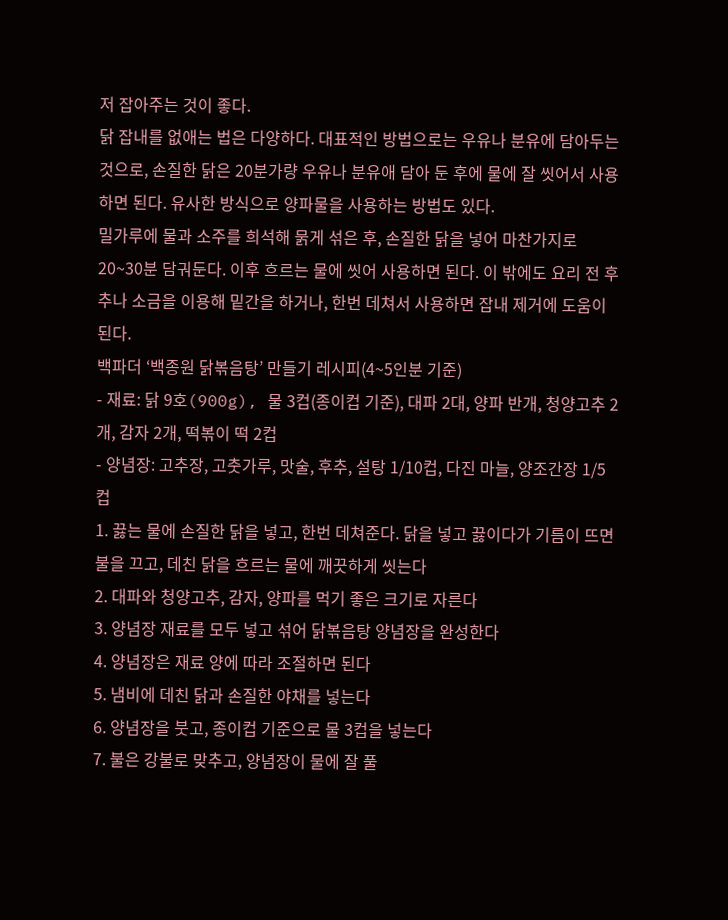저 잡아주는 것이 좋다.
닭 잡내를 없애는 법은 다양하다. 대표적인 방법으로는 우유나 분유에 담아두는 것으로, 손질한 닭은 20분가량 우유나 분유애 담아 둔 후에 물에 잘 씻어서 사용하면 된다. 유사한 방식으로 양파물을 사용하는 방법도 있다.
밀가루에 물과 소주를 희석해 묽게 섞은 후, 손질한 닭을 넣어 마찬가지로 20~30분 담궈둔다. 이후 흐르는 물에 씻어 사용하면 된다. 이 밖에도 요리 전 후추나 소금을 이용해 밑간을 하거나, 한번 데쳐서 사용하면 잡내 제거에 도움이 된다.
백파더 ‘백종원 닭볶음탕’ 만들기 레시피(4~5인분 기준)
- 재료: 닭 9호(900g), 물 3컵(종이컵 기준), 대파 2대, 양파 반개, 청양고추 2개, 감자 2개, 떡볶이 떡 2컵
- 양념장: 고추장, 고춧가루, 맛술, 후추, 설탕 1/10컵, 다진 마늘, 양조간장 1/5컵
1. 끓는 물에 손질한 닭을 넣고, 한번 데쳐준다. 닭을 넣고 끓이다가 기름이 뜨면 불을 끄고, 데친 닭을 흐르는 물에 깨끗하게 씻는다
2. 대파와 청양고추, 감자, 양파를 먹기 좋은 크기로 자른다
3. 양념장 재료를 모두 넣고 섞어 닭볶음탕 양념장을 완성한다
4. 양념장은 재료 양에 따라 조절하면 된다
5. 냄비에 데친 닭과 손질한 야채를 넣는다
6. 양념장을 붓고, 종이컵 기준으로 물 3컵을 넣는다
7. 불은 강불로 맞추고, 양념장이 물에 잘 풀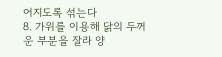어지도록 섞는다
8. 가위를 이용해 닭의 두꺼운 부분을 잘라 양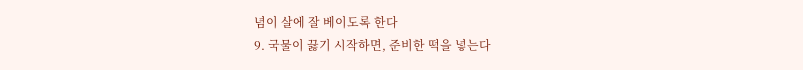념이 살에 잘 베이도록 한다
9. 국물이 끓기 시작하면, 준비한 떡을 넣는다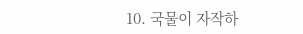10. 국물이 자작하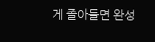게 졸아들면 완성